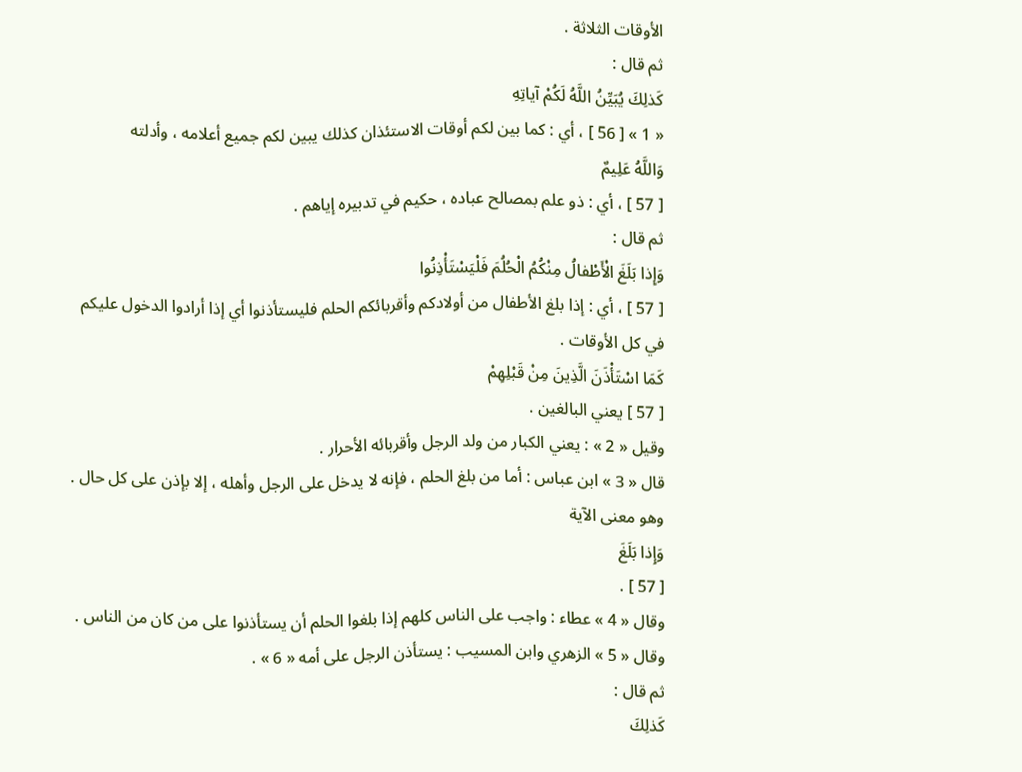الأوقات الثلاثة .
ثم قال :
كَذلِكَ يُبَيِّنُ اللَّهُ لَكُمْ آياتِهِ
« 1 » [ 56 ] ، أي : كما بين لكم أوقات الاستئذان كذلك يبين لكم جميع أعلامه ، وأدلته
وَاللَّهُ عَلِيمٌ
[ 57 ] ، أي : ذو علم بمصالح عباده ، حكيم في تدبيره إياهم .
ثم قال :
وَإِذا بَلَغَ الْأَطْفالُ مِنْكُمُ الْحُلُمَ فَلْيَسْتَأْذِنُوا
[ 57 ] ، أي : إذا بلغ الأطفال من أولادكم وأقربائكم الحلم فليستأذنوا أي إذا أرادوا الدخول عليكم في كل الأوقات .
كَمَا اسْتَأْذَنَ الَّذِينَ مِنْ قَبْلِهِمْ
[ 57 ] يعني البالغين .
وقيل « 2 » : يعني الكبار من ولد الرجل وأقربائه الأحرار .
قال « 3 » ابن عباس : أما من بلغ الحلم ، فإنه لا يدخل على الرجل وأهله ، إلا بإذن على كل حال . وهو معنى الآية
وَإِذا بَلَغَ
[ 57 ] .
وقال « 4 » عطاء : واجب على الناس كلهم إذا بلغوا الحلم أن يستأذنوا على من كان من الناس .
وقال « 5 » الزهري وابن المسيب : يستأذن الرجل على أمه « 6 » .
ثم قال :
كَذلِكَ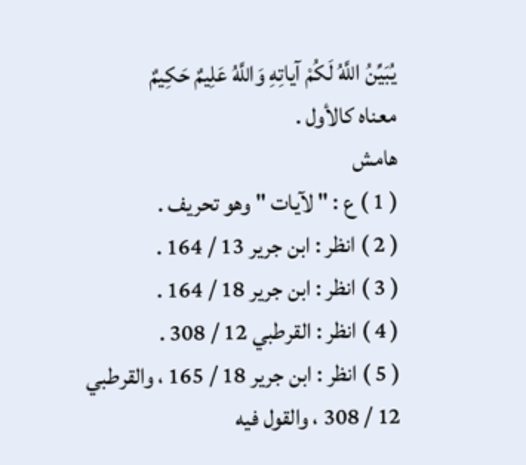يُبَيِّنُ اللَّهُ لَكُمْ آياتِهِ وَاللَّهُ عَلِيمٌ حَكِيمٌ
معناه كالأول .
هامش
( 1 ) ع : " لآيات " وهو تحريف .
( 2 ) انظر : ابن جرير 13 / 164 .
( 3 ) انظر : ابن جرير 18 / 164 .
( 4 ) انظر : القرطبي 12 / 308 .
( 5 ) انظر : ابن جرير 18 / 165 ، والقرطبي 12 / 308 ، والقول فيه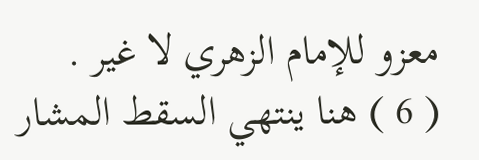معزو للإمام الزهري لا غير .
( 6 ) هنا ينتهي السقط المشار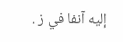إليه آنفا في ز .